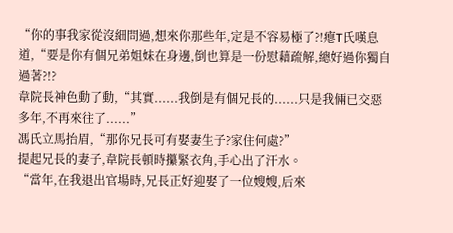“你的事我家從沒細問過,想來你那些年,定是不容易極了?!瘪T氏嘆息道,“要是你有個兄弟姐妹在身邊,倒也算是一份慰藉疏解,總好過你獨自過著?!?
韋院長神色動了動,“其實......我倒是有個兄長的......只是我倆已交惡多年,不再來往了......”
馮氏立馬抬眉,“那你兄長可有娶妻生子?家住何處?”
提起兄長的妻子,韋院長頓時攥緊衣角,手心出了汗水。
“當年,在我退出官場時,兄長正好迎娶了一位嫂嫂,后來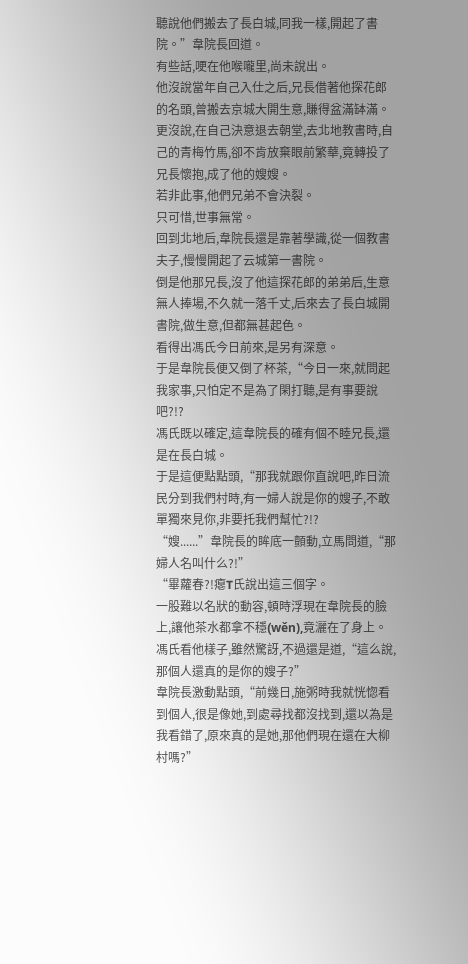聽說他們搬去了長白城,同我一樣,開起了書院。”韋院長回道。
有些話,哽在他喉嚨里,尚未說出。
他沒說當年自己入仕之后,兄長借著他探花郎的名頭,曾搬去京城大開生意,賺得盆滿缽滿。
更沒說,在自己決意退去朝堂,去北地教書時,自己的青梅竹馬,卻不肯放棄眼前繁華,竟轉投了兄長懷抱,成了他的嫂嫂。
若非此事,他們兄弟不會決裂。
只可惜,世事無常。
回到北地后,韋院長還是靠著學識,從一個教書夫子,慢慢開起了云城第一書院。
倒是他那兄長,沒了他這探花郎的弟弟后,生意無人捧場,不久就一落千丈,后來去了長白城開書院,做生意,但都無甚起色。
看得出馮氏今日前來,是另有深意。
于是韋院長便又倒了杯茶,“今日一來,就問起我家事,只怕定不是為了閑打聽,是有事要說吧?!?
馮氏既以確定,這韋院長的確有個不睦兄長,還是在長白城。
于是這便點點頭,“那我就跟你直說吧,昨日流民分到我們村時,有一婦人說是你的嫂子,不敢單獨來見你,非要托我們幫忙?!?
“嫂......”韋院長的眸底一顫動,立馬問道,“那婦人名叫什么?!”
“畢蘿春?!瘪T氏說出這三個字。
一股難以名狀的動容,頓時浮現在韋院長的臉上,讓他茶水都拿不穩(wěn),竟灑在了身上。
馮氏看他樣子,雖然驚訝,不過還是道,“這么說,那個人還真的是你的嫂子?”
韋院長激動點頭,“前幾日,施粥時我就恍惚看到個人,很是像她,到處尋找都沒找到,還以為是我看錯了,原來真的是她,那他們現在還在大柳村嗎?”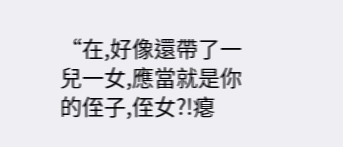“在,好像還帶了一兒一女,應當就是你的侄子,侄女?!瘪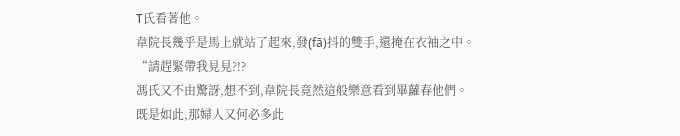T氏看著他。
韋院長幾乎是馬上就站了起來,發(fā)抖的雙手,還掩在衣袖之中。
“請趕緊帶我見見?!?
馮氏又不由驚訝,想不到,韋院長竟然這般樂意看到畢蘿春他們。
既是如此,那婦人又何必多此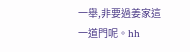一舉,非要過姜家這一道門呢。hh